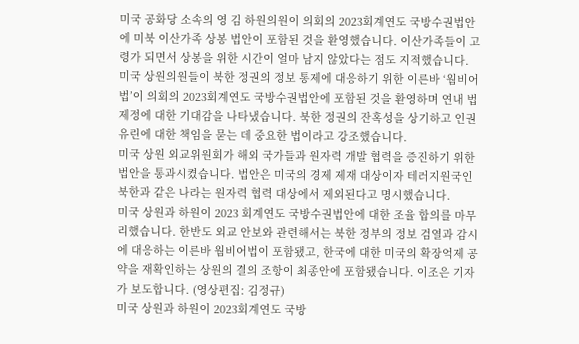미국 공화당 소속의 영 김 하원의원이 의회의 2023회계연도 국방수권법안에 미북 이산가족 상봉 법안이 포함된 것을 환영했습니다. 이산가족들이 고령가 되면서 상봉을 위한 시간이 얼마 남지 않았다는 점도 지적했습니다.
미국 상원의원들이 북한 정권의 정보 통제에 대응하기 위한 이른바 ‘웜비어법’이 의회의 2023회계연도 국방수권법안에 포함된 것을 환영하며 연내 법 제정에 대한 기대감을 나타냈습니다. 북한 정권의 잔혹성을 상기하고 인권 유린에 대한 책임을 묻는 데 중요한 법이라고 강조했습니다.
미국 상원 외교위원회가 해외 국가들과 원자력 개발 협력을 증진하기 위한 법안을 통과시켰습니다. 법안은 미국의 경제 제재 대상이자 테러지원국인 북한과 같은 나라는 원자력 협력 대상에서 제외된다고 명시했습니다.
미국 상원과 하원이 2023 회계연도 국방수권법안에 대한 조율 합의를 마무리했습니다. 한반도 외교 안보와 관련해서는 북한 정부의 정보 검열과 감시에 대응하는 이른바 웜비어법이 포함됐고, 한국에 대한 미국의 확장억제 공약을 재확인하는 상원의 결의 조항이 최종안에 포함됐습니다. 이조은 기자가 보도합니다. (영상편집: 김정규)
미국 상원과 하원이 2023회계연도 국방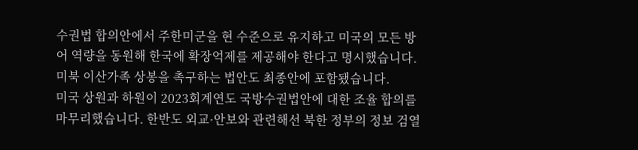수권법 합의안에서 주한미군을 현 수준으로 유지하고 미국의 모든 방어 역량을 동원해 한국에 확장억제를 제공해야 한다고 명시했습니다. 미북 이산가족 상봉을 촉구하는 법안도 최종안에 포함됐습니다.
미국 상원과 하원이 2023회계연도 국방수권법안에 대한 조율 합의를 마무리했습니다. 한반도 외교·안보와 관련해선 북한 정부의 정보 검열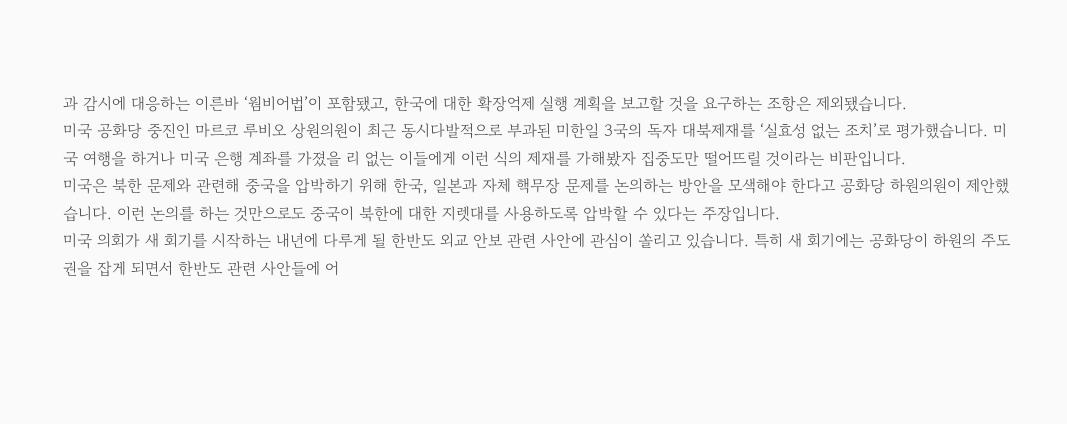과 감시에 대응하는 이른바 ‘웜비어법’이 포함됐고, 한국에 대한 확장억제 실행 계획을 보고할 것을 요구하는 조항은 제외됐습니다.
미국 공화당 중진인 마르코 루비오 상원의원이 최근 동시다발적으로 부과된 미한일 3국의 독자 대북제재를 ‘실효성 없는 조치’로 평가했습니다. 미국 여행을 하거나 미국 은행 계좌를 가졌을 리 없는 이들에게 이런 식의 제재를 가해봤자 집중도만 떨어뜨릴 것이라는 비판입니다.
미국은 북한 문제와 관련해 중국을 압박하기 위해 한국, 일본과 자체 핵무장 문제를 논의하는 방안을 모색해야 한다고 공화당 하원의원이 제안했습니다. 이런 논의를 하는 것만으로도 중국이 북한에 대한 지렛대를 사용하도록 압박할 수 있다는 주장입니다.
미국 의회가 새 회기를 시작하는 내년에 다루게 될 한반도 외교 안보 관련 사안에 관심이 쏠리고 있습니다. 특히 새 회기에는 공화당이 하원의 주도권을 잡게 되면서 한반도 관련 사안들에 어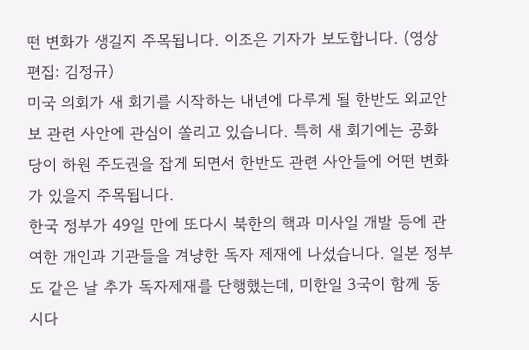떤 변화가 생길지 주목됩니다. 이조은 기자가 보도합니다. (영상편집: 김정규)
미국 의회가 새 회기를 시작하는 내년에 다루게 될 한반도 외교안보 관련 사안에 관심이 쏠리고 있습니다. 특히 새 회기에는 공화당이 하원 주도권을 잡게 되면서 한반도 관련 사안들에 어떤 변화가 있을지 주목됩니다.
한국 정부가 49일 만에 또다시 북한의 핵과 미사일 개발 등에 관여한 개인과 기관들을 겨냥한 독자 제재에 나섰습니다. 일본 정부도 같은 날 추가 독자제재를 단행했는데, 미한일 3국이 함께 동시다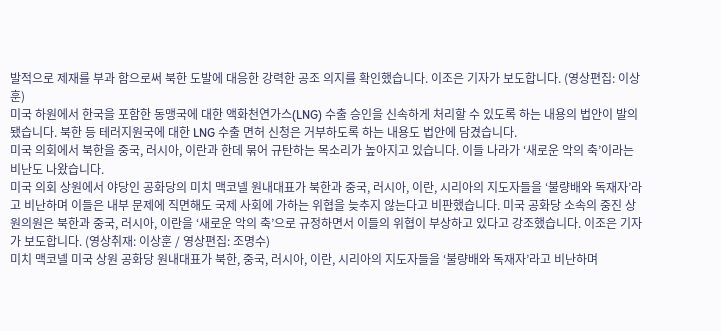발적으로 제재를 부과 함으로써 북한 도발에 대응한 강력한 공조 의지를 확인했습니다. 이조은 기자가 보도합니다. (영상편집: 이상훈)
미국 하원에서 한국을 포함한 동맹국에 대한 액화천연가스(LNG) 수출 승인을 신속하게 처리할 수 있도록 하는 내용의 법안이 발의됐습니다. 북한 등 테러지원국에 대한 LNG 수출 면허 신청은 거부하도록 하는 내용도 법안에 담겼습니다.
미국 의회에서 북한을 중국, 러시아, 이란과 한데 묶어 규탄하는 목소리가 높아지고 있습니다. 이들 나라가 ‘새로운 악의 축’이라는 비난도 나왔습니다.
미국 의회 상원에서 야당인 공화당의 미치 맥코넬 원내대표가 북한과 중국, 러시아, 이란, 시리아의 지도자들을 ‘불량배와 독재자’라고 비난하며 이들은 내부 문제에 직면해도 국제 사회에 가하는 위협을 늦추지 않는다고 비판했습니다. 미국 공화당 소속의 중진 상원의원은 북한과 중국, 러시아, 이란을 ‘새로운 악의 축’으로 규정하면서 이들의 위협이 부상하고 있다고 강조했습니다. 이조은 기자가 보도합니다. (영상취재: 이상훈 / 영상편집: 조명수)
미치 맥코넬 미국 상원 공화당 원내대표가 북한, 중국, 러시아, 이란, 시리아의 지도자들을 ‘불량배와 독재자’라고 비난하며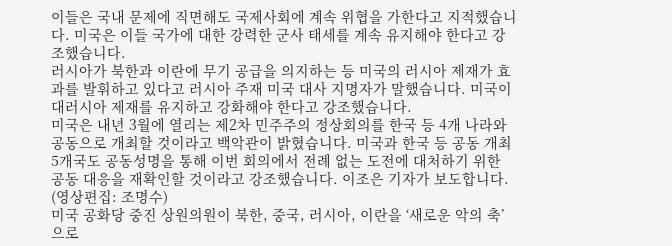이들은 국내 문제에 직면해도 국제사회에 계속 위협을 가한다고 지적했습니다. 미국은 이들 국가에 대한 강력한 군사 태세를 계속 유지해야 한다고 강조했습니다.
러시아가 북한과 이란에 무기 공급을 의지하는 등 미국의 러시아 제재가 효과를 발휘하고 있다고 러시아 주재 미국 대사 지명자가 말했습니다. 미국이 대러시아 제재를 유지하고 강화해야 한다고 강조했습니다.
미국은 내년 3월에 열리는 제2차 민주주의 정상회의를 한국 등 4개 나라와 공동으로 개최할 것이라고 백악관이 밝혔습니다. 미국과 한국 등 공동 개최 5개국도 공동성명을 통해 이번 회의에서 전례 없는 도전에 대처하기 위한 공동 대응을 재확인할 것이라고 강조했습니다. 이조은 기자가 보도합니다. (영상편집: 조명수)
미국 공화당 중진 상원의원이 북한, 중국, 러시아, 이란을 ‘새로운 악의 축’으로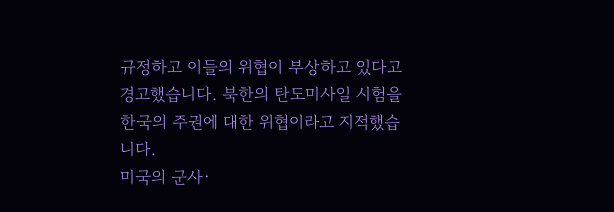규정하고 이들의 위협이 부상하고 있다고 경고했습니다. 북한의 탄도미사일 시험을 한국의 주권에 대한 위협이라고 지적했습니다.
미국의 군사·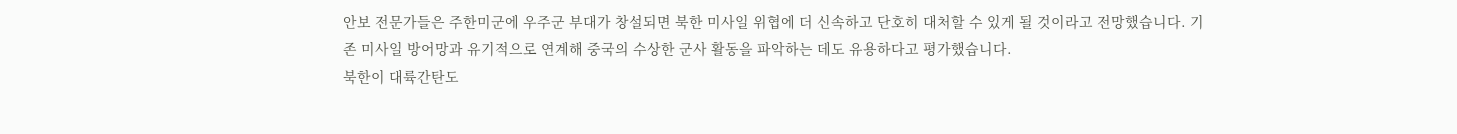안보 전문가들은 주한미군에 우주군 부대가 창설되면 북한 미사일 위협에 더 신속하고 단호히 대처할 수 있게 될 것이라고 전망했습니다. 기존 미사일 방어망과 유기적으로 연계해 중국의 수상한 군사 활동을 파악하는 데도 유용하다고 평가했습니다.
북한이 대륙간탄도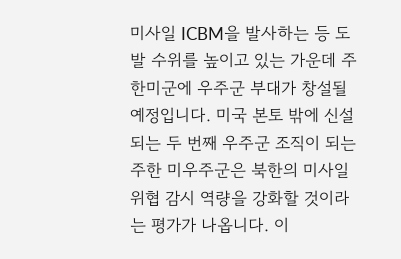미사일 ICBM을 발사하는 등 도발 수위를 높이고 있는 가운데 주한미군에 우주군 부대가 창설될 예정입니다. 미국 본토 밖에 신설되는 두 번째 우주군 조직이 되는 주한 미우주군은 북한의 미사일 위협 감시 역량을 강화할 것이라는 평가가 나옵니다. 이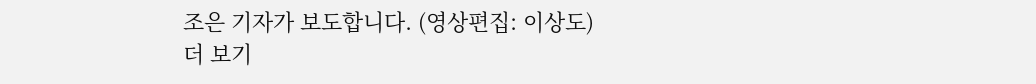조은 기자가 보도합니다. (영상편집: 이상도)
더 보기